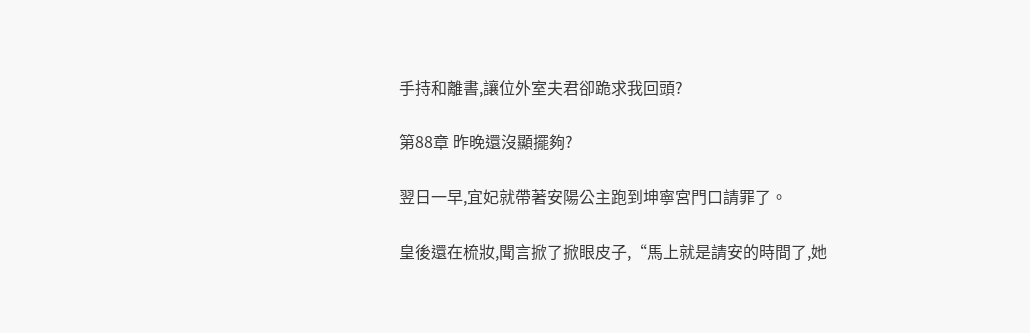手持和離書,讓位外室夫君卻跪求我回頭?

第88章 昨晚還沒顯擺夠?

翌日一早,宜妃就帶著安陽公主跑到坤寧宮門口請罪了。

皇後還在梳妝,聞言掀了掀眼皮子,“馬上就是請安的時間了,她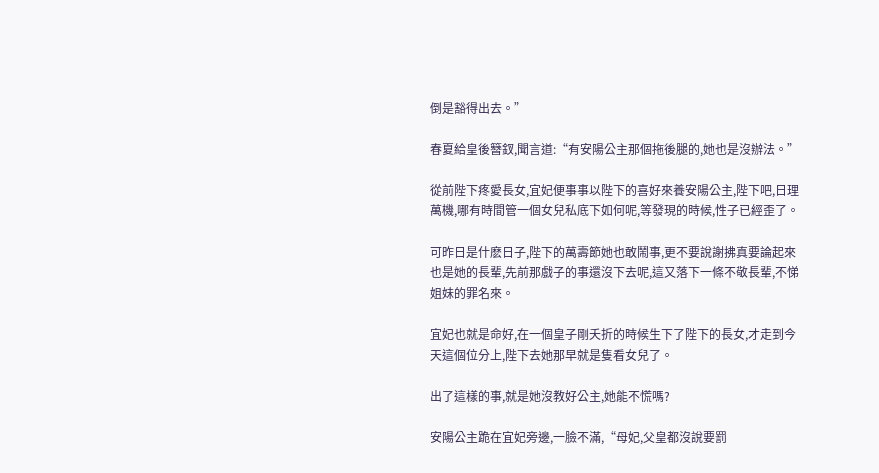倒是豁得出去。”

春夏給皇後簪釵,聞言道:“有安陽公主那個拖後腿的,她也是沒辦法。”

從前陛下疼愛長女,宜妃便事事以陛下的喜好來養安陽公主,陛下吧,日理萬機,哪有時間管一個女兒私底下如何呢,等發現的時候,性子已經歪了。

可昨日是什麽日子,陛下的萬壽節她也敢鬧事,更不要說謝拂真要論起來也是她的長輩,先前那戲子的事還沒下去呢,這又落下一條不敬長輩,不悌姐妹的罪名來。

宜妃也就是命好,在一個皇子剛夭折的時候生下了陛下的長女,才走到今天這個位分上,陛下去她那早就是隻看女兒了。

出了這樣的事,就是她沒教好公主,她能不慌嗎?

安陽公主跪在宜妃旁邊,一臉不滿,“母妃,父皇都沒說要罰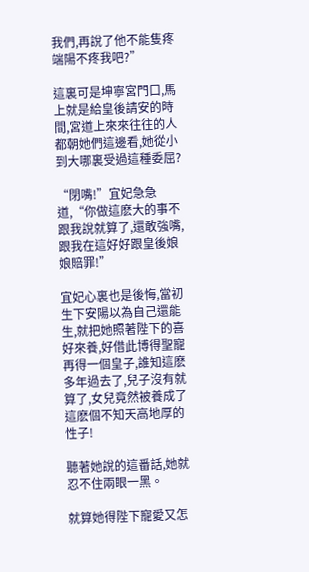我們,再說了他不能隻疼端陽不疼我吧?”

這裏可是坤寧宮門口,馬上就是給皇後請安的時間,宮道上來來往往的人都朝她們這邊看,她從小到大哪裏受過這種委屈?

“閉嘴!”宜妃急急道,“你做這麽大的事不跟我說就算了,還敢強嘴,跟我在這好好跟皇後娘娘賠罪!”

宜妃心裏也是後悔,當初生下安陽以為自己還能生,就把她照著陛下的喜好來養,好借此博得聖寵再得一個皇子,誰知這麽多年過去了,兒子沒有就算了,女兒竟然被養成了這麽個不知天高地厚的性子!

聽著她說的這番話,她就忍不住兩眼一黑。

就算她得陛下寵愛又怎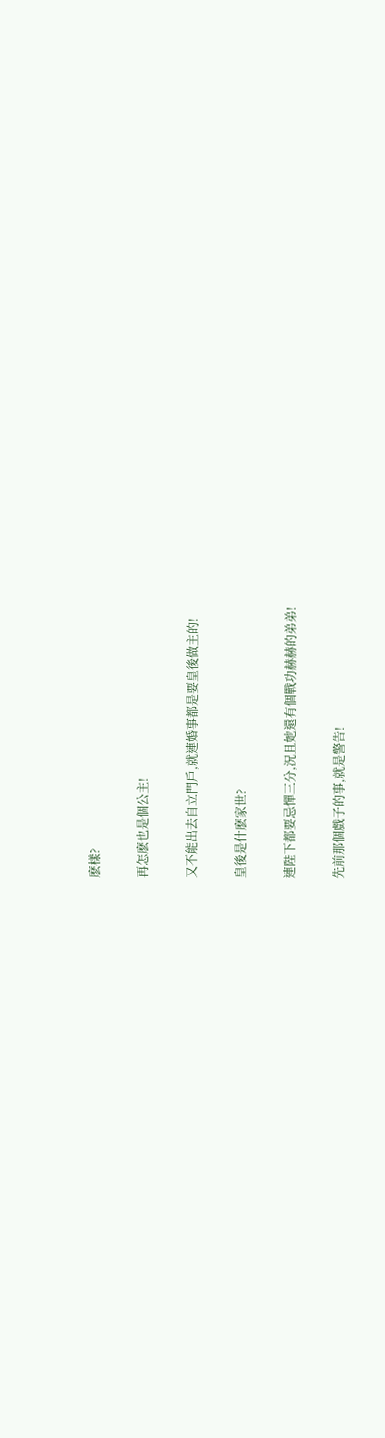麽樣?

再怎麽也是個公主!

又不能出去自立門戶,就連婚事都是要皇後做主的!

皇後是什麽家世?

連陛下都要忌憚三分,況且她還有個戰功赫赫的弟弟!

先前那個戲子的事,就是警告!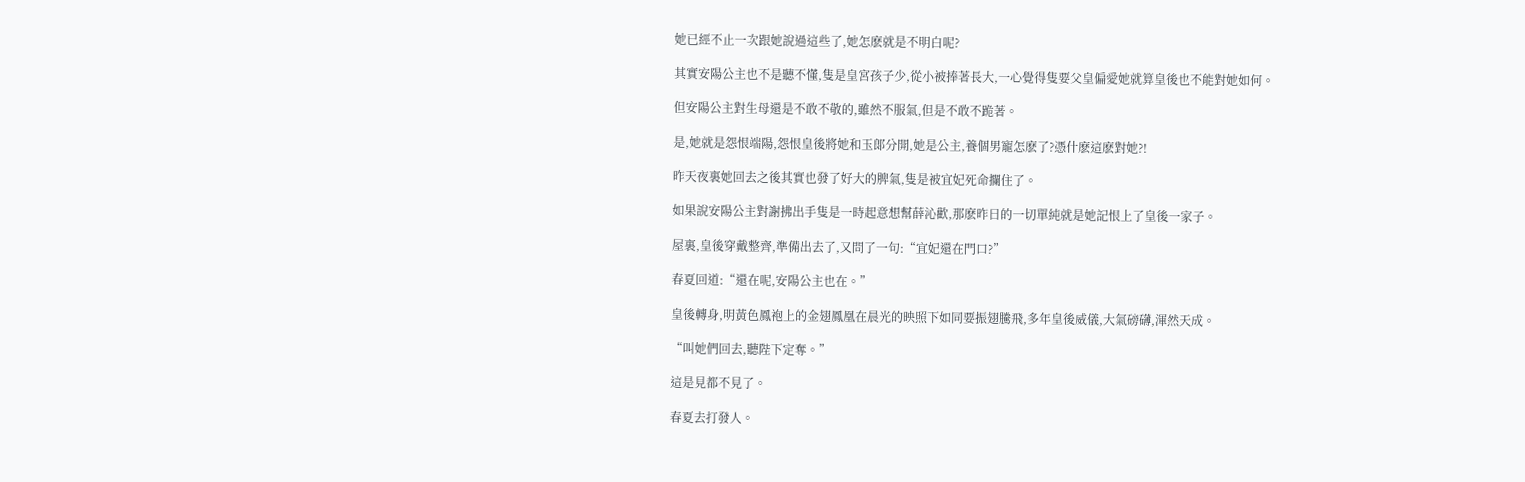她已經不止一次跟她說過這些了,她怎麽就是不明白呢?

其實安陽公主也不是聽不懂,隻是皇宮孩子少,從小被捧著長大,一心覺得隻要父皇偏愛她就算皇後也不能對她如何。

但安陽公主對生母還是不敢不敬的,雖然不服氣,但是不敢不跪著。

是,她就是怨恨端陽,怨恨皇後將她和玉郞分開,她是公主,養個男寵怎麽了?憑什麽這麽對她?!

昨天夜裏她回去之後其實也發了好大的脾氣,隻是被宜妃死命攔住了。

如果說安陽公主對謝拂出手隻是一時起意想幫薛沁歡,那麽昨日的一切單純就是她記恨上了皇後一家子。

屋裏,皇後穿戴整齊,準備出去了,又問了一句:“宜妃還在門口?”

春夏回道:“還在呢,安陽公主也在。”

皇後轉身,明黃色鳳袍上的金翅鳳凰在晨光的映照下如同要振翅騰飛,多年皇後威儀,大氣磅礴,渾然天成。

“叫她們回去,聽陛下定奪。”

這是見都不見了。

春夏去打發人。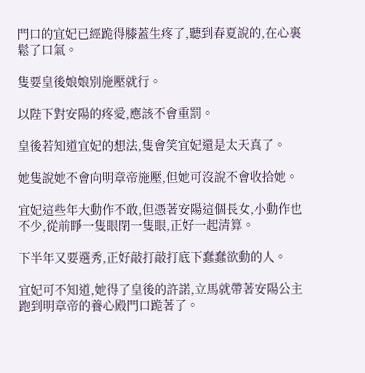門口的宜妃已經跪得膝蓋生疼了,聽到春夏說的,在心裏鬆了口氣。

隻要皇後娘娘別施壓就行。

以陛下對安陽的疼愛,應該不會重罰。

皇後若知道宜妃的想法,隻會笑宜妃還是太天真了。

她隻說她不會向明章帝施壓,但她可沒說不會收拾她。

宜妃這些年大動作不敢,但憑著安陽這個長女,小動作也不少,從前睜一隻眼閉一隻眼,正好一起清算。

下半年又要選秀,正好敲打敲打底下蠢蠢欲動的人。

宜妃可不知道,她得了皇後的許諾,立馬就帶著安陽公主跑到明章帝的養心殿門口跪著了。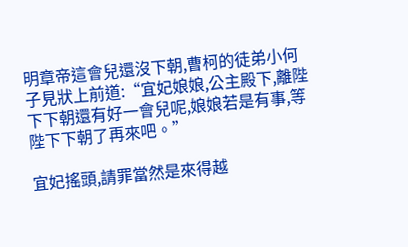明章帝這會兒還沒下朝,曹柯的徒弟小何子見狀上前道:“宜妃娘娘,公主殿下,離陛下下朝還有好一會兒呢,娘娘若是有事,等陛下下朝了再來吧。”

宜妃搖頭,請罪當然是來得越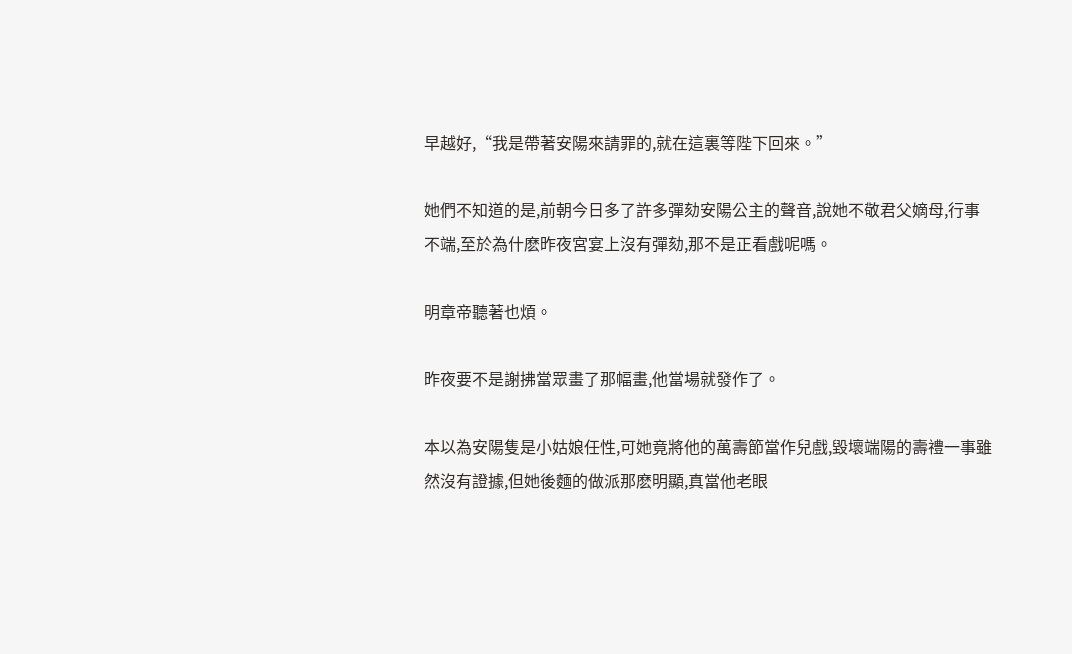早越好,“我是帶著安陽來請罪的,就在這裏等陛下回來。”

她們不知道的是,前朝今日多了許多彈劾安陽公主的聲音,說她不敬君父嫡母,行事不端,至於為什麽昨夜宮宴上沒有彈劾,那不是正看戲呢嗎。

明章帝聽著也煩。

昨夜要不是謝拂當眾畫了那幅畫,他當場就發作了。

本以為安陽隻是小姑娘任性,可她竟將他的萬壽節當作兒戲,毀壞端陽的壽禮一事雖然沒有證據,但她後麵的做派那麽明顯,真當他老眼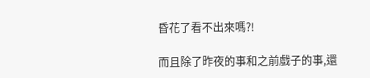昏花了看不出來嗎?!

而且除了昨夜的事和之前戲子的事,還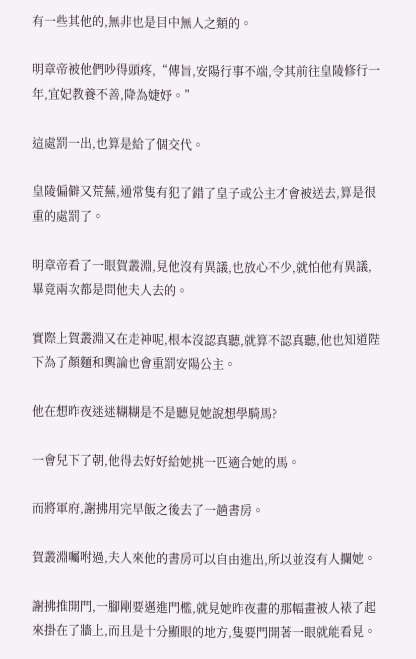有一些其他的,無非也是目中無人之類的。

明章帝被他們吵得頭疼,“傳旨,安陽行事不端,令其前往皇陵修行一年,宜妃教養不善,降為婕妤。”

這處罰一出,也算是給了個交代。

皇陵偏僻又荒蕪,通常隻有犯了錯了皇子或公主才會被送去,算是很重的處罰了。

明章帝看了一眼賀叢淵,見他沒有異議,也放心不少,就怕他有異議,畢竟兩次都是問他夫人去的。

實際上賀叢淵又在走神呢,根本沒認真聽,就算不認真聽,他也知道陛下為了顏麵和輿論也會重罰安陽公主。

他在想昨夜迷迷糊糊是不是聽見她說想學騎馬?

一會兒下了朝,他得去好好給她挑一匹適合她的馬。

而將軍府,謝拂用完早飯之後去了一趟書房。

賀叢淵囑咐過,夫人來他的書房可以自由進出,所以並沒有人攔她。

謝拂推開門,一腳剛要邁進門檻,就見她昨夜畫的那幅畫被人裱了起來掛在了牆上,而且是十分顯眼的地方,隻要門開著一眼就能看見。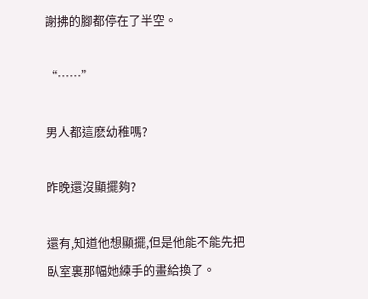謝拂的腳都停在了半空。

“……”

男人都這麽幼稚嗎?

昨晚還沒顯擺夠?

還有,知道他想顯擺,但是他能不能先把臥室裏那幅她練手的畫給換了。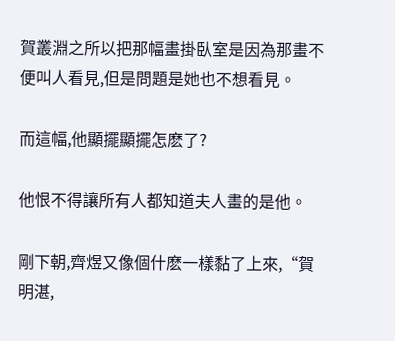賀叢淵之所以把那幅畫掛臥室是因為那畫不便叫人看見,但是問題是她也不想看見。

而這幅,他顯擺顯擺怎麽了?

他恨不得讓所有人都知道夫人畫的是他。

剛下朝,齊煜又像個什麽一樣黏了上來,“賀明湛,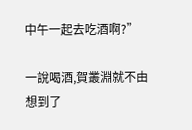中午一起去吃酒啊?”

一說喝酒,賀叢淵就不由想到了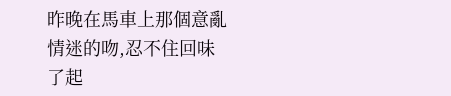昨晚在馬車上那個意亂情迷的吻,忍不住回味了起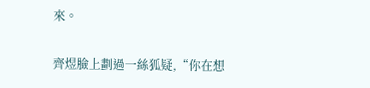來。

齊煜臉上劃過一絲狐疑,“你在想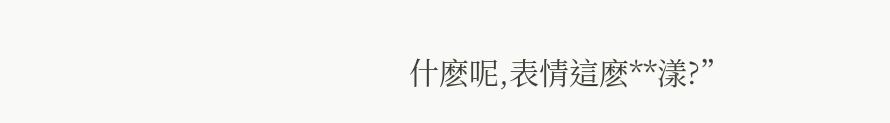什麽呢,表情這麽**漾?”